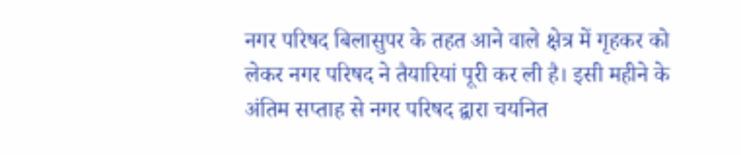नगर परिषद बिलासुपर के तहत आने वाले क्षेत्र में गृहकर को लेकर नगर परिषद ने तैयारियां पूरी कर ली है। इसी महीने के अंतिम सप्ताह से नगर परिषद द्वारा चयनित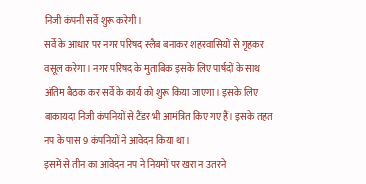निजी कंपनी सर्वे शुरू करेगी।
सर्वे के आधार पर नगर परिषद स्लैब बनाकर शहरवासियों से गृहकर वसूल करेगा। नगर परिषद के मुताबिक इसके लिए पार्षदों के साथ अंतिम बैठक कर सर्वे के कार्य को शुरू किया जाएगा। इसके लिए बाकायदा निजी कंपनियों से टैंडर भी आमंत्रित किए गए हैं। इसके तहत नप के पास 9 कंपनियों ने आवेदन किया था।
इसमें से तीन का आवेदन नप ने नियमों पर खरा न उतरने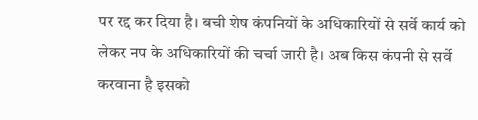पर रद्द कर दिया है। बची शेष कंपनियों के अधिकारियों से सर्वे कार्य को लेकर नप के अधिकारियों की चर्चा जारी है। अब किस कंपनी से सर्वे करवाना है इसको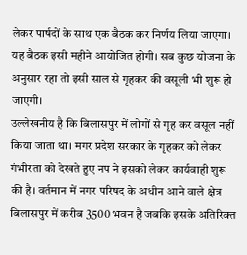लेकर पार्षदों के साथ एक बैठक कर निर्णय लिया जाएगा। यह बैठक इसी महीने आयोजित होगी। सब कुछ योजना के अनुसार रहा तो इसी साल से गृहकर की वसूली भी शुरू हो जाएगी।
उल्लेखनीय है कि बिलासपुर में लोगों से गृह कर वसूल नहीं किया जाता था। मगर प्रदेश सरकार के गृहकर को लेकर गंभीरता को देखते हुए नप ने इसको लेकर कार्यवाही शुरू की है। वर्तमान में नगर परिषद के अधीन आने वाले क्षेत्र बिलासपुर में करीब 3500 भवन है जबकि इसके अतिरिक्त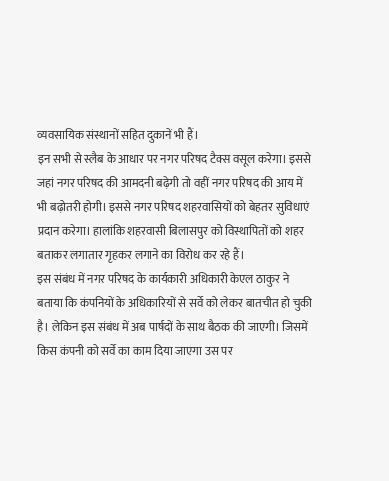व्यवसायिक संस्थानों सहित दुकानें भी हैं।
इन सभी से स्लैब के आधार पर नगर परिषद टैक्स वसूल करेगा। इससे जहां नगर परिषद की आमदनी बढ़ेगी तो वहीं नगर परिषद की आय में भी बढ़ोतरी होगी। इससे नगर परिषद शहरवासियों को बेहतर सुविधाएं प्रदान करेगा। हालांकि शहरवासी बिलासपुर को विस्थापितों को शहर बताकर लगातार गृहकर लगाने का विरोध कर रहे हैं।
इस संबंध में नगर परिषद के कार्यकारी अधिकारी केएल ठाकुर ने बताया कि कंपनियों के अधिकारियों से सर्वे को लेकर बातचीत हो चुकी है। लेकिन इस संबंध में अब पार्षदों के साथ बैठक की जाएगी। जिसमें किस कंपनी को सर्वे का काम दिया जाएगा उस पर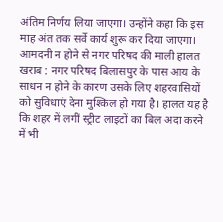अंतिम निर्णय लिया जाएगा। उन्होंने कहा कि इस माह अंत तक सर्वे कार्य शुरू कर दिया जाएगा।
आमदनी न होने से नगर परिषद की माली हालत खराब : नगर परिषद बिलासपुर के पास आय के साधन न होने के कारण उसके लिए शहरवासियों को सुविधाएं देना मुश्किल हो गया है। हालत यह है कि शहर में लगीं स्ट्रीट लाइटों का बिल अदा करने में भी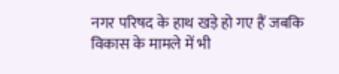नगर परिषद के हाथ खड़े हो गए हैं जबकि विकास के मामले में भी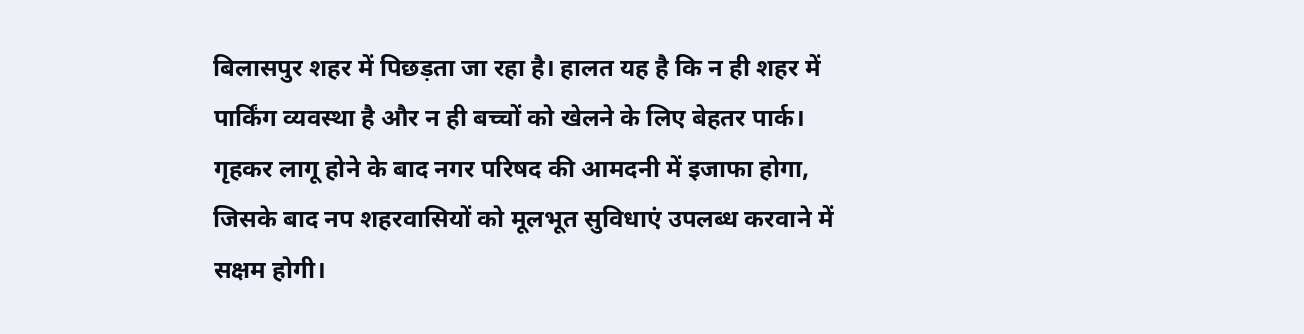बिलासपुर शहर में पिछड़ता जा रहा है। हालत यह है कि न ही शहर में पार्किंग व्यवस्था है और न ही बच्चों को खेलने के लिए बेहतर पार्क। गृहकर लागू होने के बाद नगर परिषद की आमदनी में इजाफा होगा, जिसके बाद नप शहरवासियों को मूलभूत सुविधाएं उपलब्ध करवाने में सक्षम होगी।